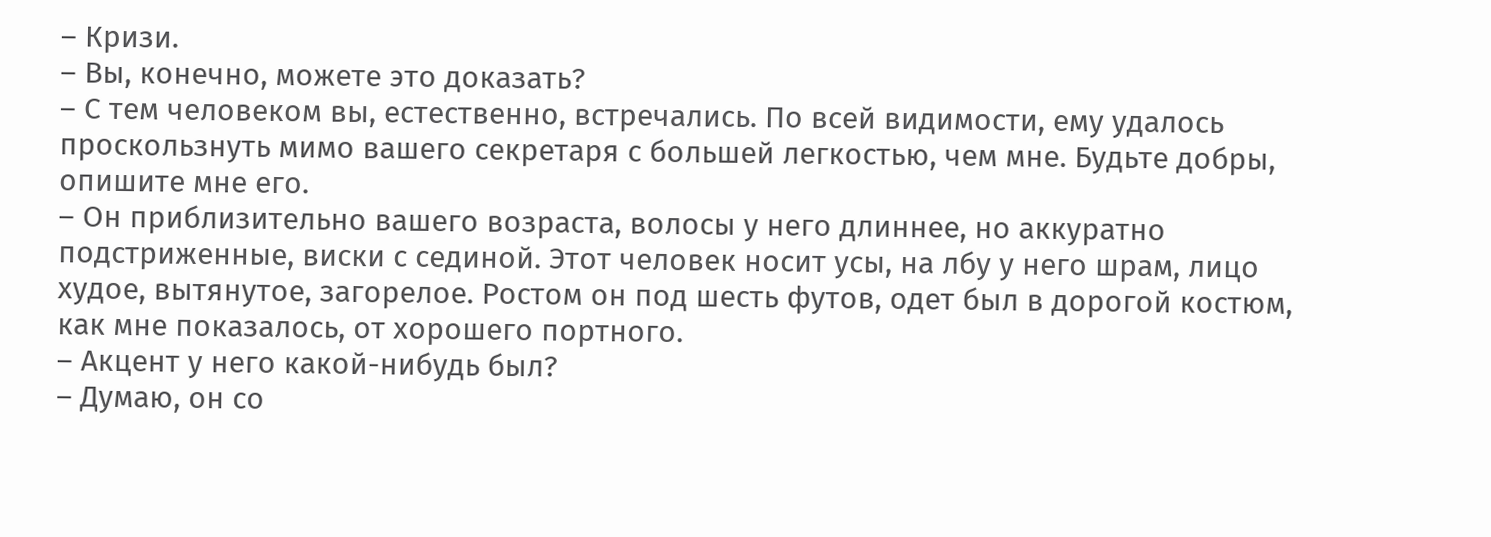– Кризи.
– Вы, конечно, можете это доказать?
– С тем человеком вы, естественно, встречались. По всей видимости, ему удалось проскользнуть мимо вашего секретаря с большей легкостью, чем мне. Будьте добры, опишите мне его.
– Он приблизительно вашего возраста, волосы у него длиннее, но аккуратно подстриженные, виски с сединой. Этот человек носит усы, на лбу у него шрам, лицо худое, вытянутое, загорелое. Ростом он под шесть футов, одет был в дорогой костюм, как мне показалось, от хорошего портного.
– Акцент у него какой-нибудь был?
– Думаю, он со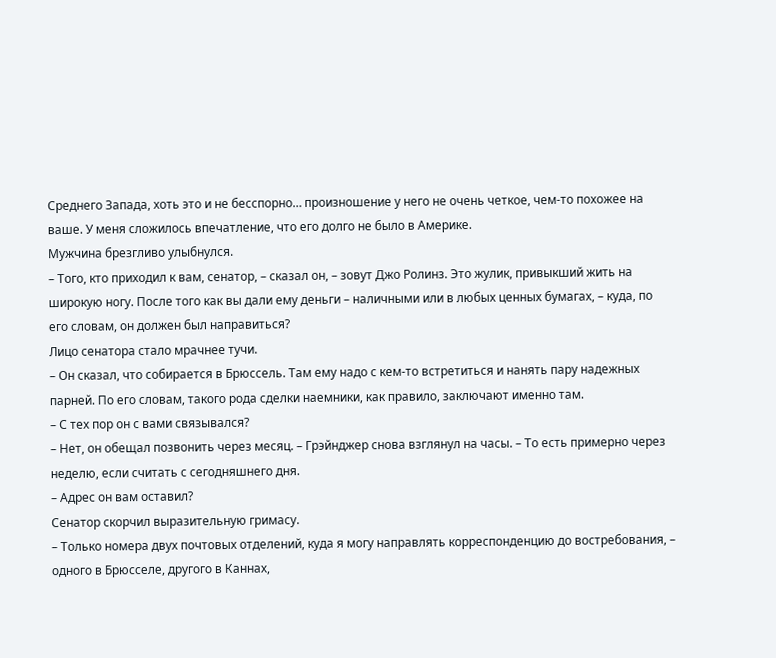Среднего Запада, хоть это и не бесспорно… произношение у него не очень четкое, чем-то похожее на ваше. У меня сложилось впечатление, что его долго не было в Америке.
Мужчина брезгливо улыбнулся.
– Того, кто приходил к вам, сенатор, – сказал он, – зовут Джо Ролинз. Это жулик, привыкший жить на широкую ногу. После того как вы дали ему деньги – наличными или в любых ценных бумагах, – куда, по его словам, он должен был направиться?
Лицо сенатора стало мрачнее тучи.
– Он сказал, что собирается в Брюссель. Там ему надо с кем-то встретиться и нанять пару надежных парней. По его словам, такого рода сделки наемники, как правило, заключают именно там.
– С тех пор он с вами связывался?
– Нет, он обещал позвонить через месяц. – Грэйнджер снова взглянул на часы. – То есть примерно через неделю, если считать с сегодняшнего дня.
– Адрес он вам оставил?
Сенатор скорчил выразительную гримасу.
– Только номера двух почтовых отделений, куда я могу направлять корреспонденцию до востребования, – одного в Брюсселе, другого в Каннах,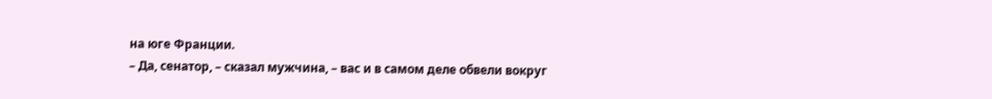на юге Франции.
– Да, сенатор, – сказал мужчина, – вас и в самом деле обвели вокруг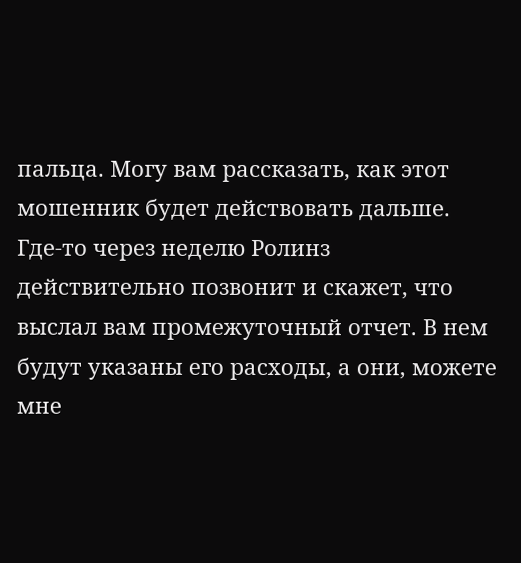пальца. Могу вам рассказать, как этот мошенник будет действовать дальше. Где-то через неделю Ролинз действительно позвонит и скажет, что выслал вам промежуточный отчет. В нем будут указаны его расходы, а они, можете мне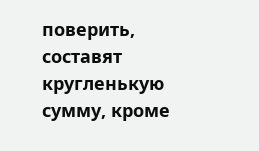поверить, составят кругленькую сумму, кроме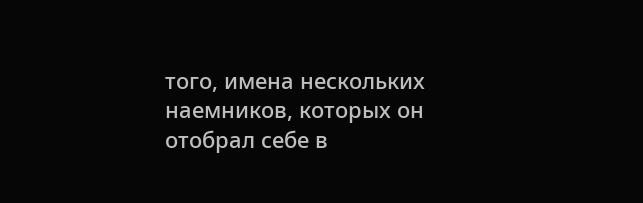того, имена нескольких наемников, которых он отобрал себе в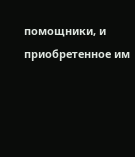помощники, и приобретенное им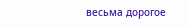весьма дорогое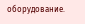оборудование.